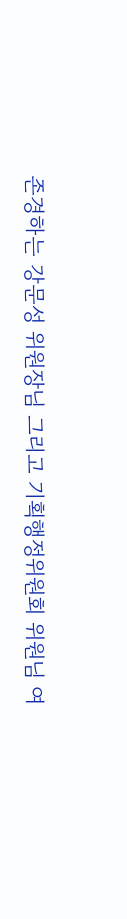존경하는 강문성 위원장님 그리고 기획행정위원회 위원님 여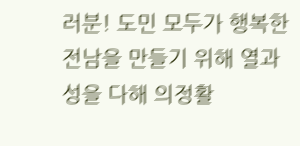러분! 도민 모두가 행복한 전남을 만들기 위해 열과 성을 다해 의정활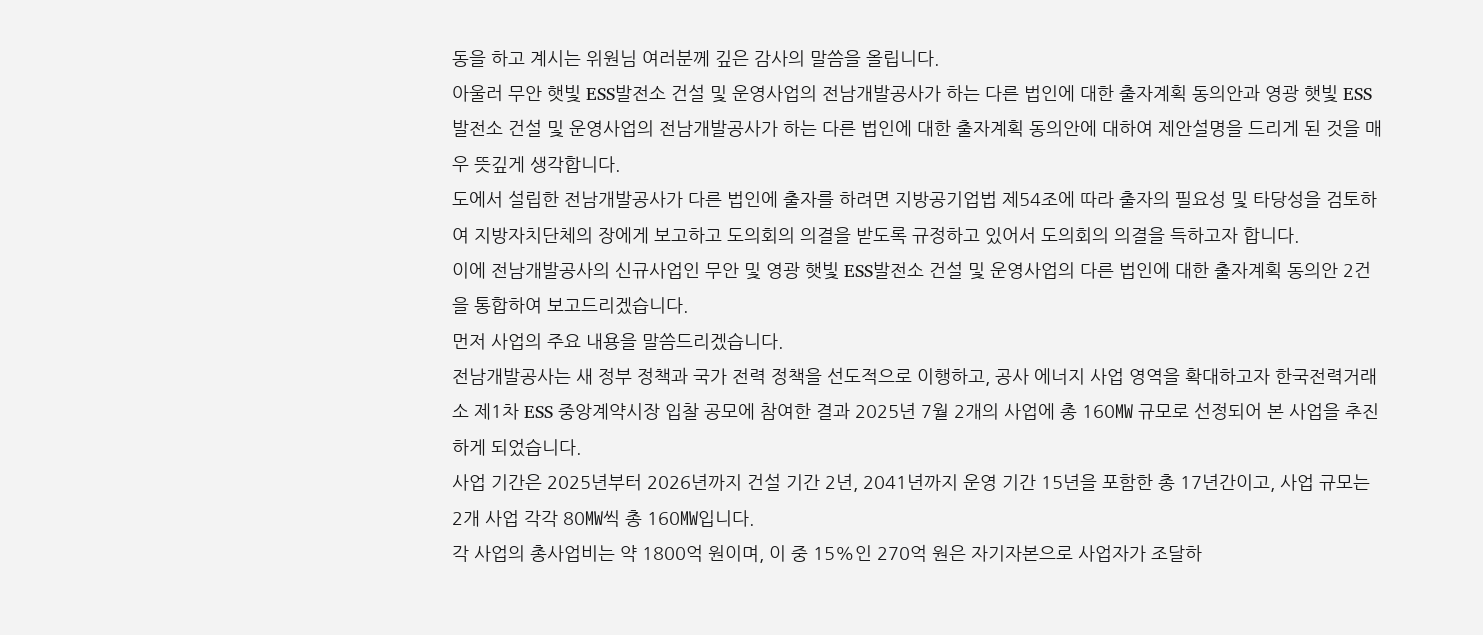동을 하고 계시는 위원님 여러분께 깊은 감사의 말씀을 올립니다.
아울러 무안 햇빛 ESS발전소 건설 및 운영사업의 전남개발공사가 하는 다른 법인에 대한 출자계획 동의안과 영광 햇빛 ESS발전소 건설 및 운영사업의 전남개발공사가 하는 다른 법인에 대한 출자계획 동의안에 대하여 제안설명을 드리게 된 것을 매우 뜻깊게 생각합니다.
도에서 설립한 전남개발공사가 다른 법인에 출자를 하려면 지방공기업법 제54조에 따라 출자의 필요성 및 타당성을 검토하여 지방자치단체의 장에게 보고하고 도의회의 의결을 받도록 규정하고 있어서 도의회의 의결을 득하고자 합니다.
이에 전남개발공사의 신규사업인 무안 및 영광 햇빛 ESS발전소 건설 및 운영사업의 다른 법인에 대한 출자계획 동의안 2건을 통합하여 보고드리겠습니다.
먼저 사업의 주요 내용을 말씀드리겠습니다.
전남개발공사는 새 정부 정책과 국가 전력 정책을 선도적으로 이행하고, 공사 에너지 사업 영역을 확대하고자 한국전력거래소 제1차 ESS 중앙계약시장 입찰 공모에 참여한 결과 2025년 7월 2개의 사업에 총 160㎿ 규모로 선정되어 본 사업을 추진하게 되었습니다.
사업 기간은 2025년부터 2026년까지 건설 기간 2년, 2041년까지 운영 기간 15년을 포함한 총 17년간이고, 사업 규모는 2개 사업 각각 80㎿씩 총 160㎿입니다.
각 사업의 총사업비는 약 1800억 원이며, 이 중 15%인 270억 원은 자기자본으로 사업자가 조달하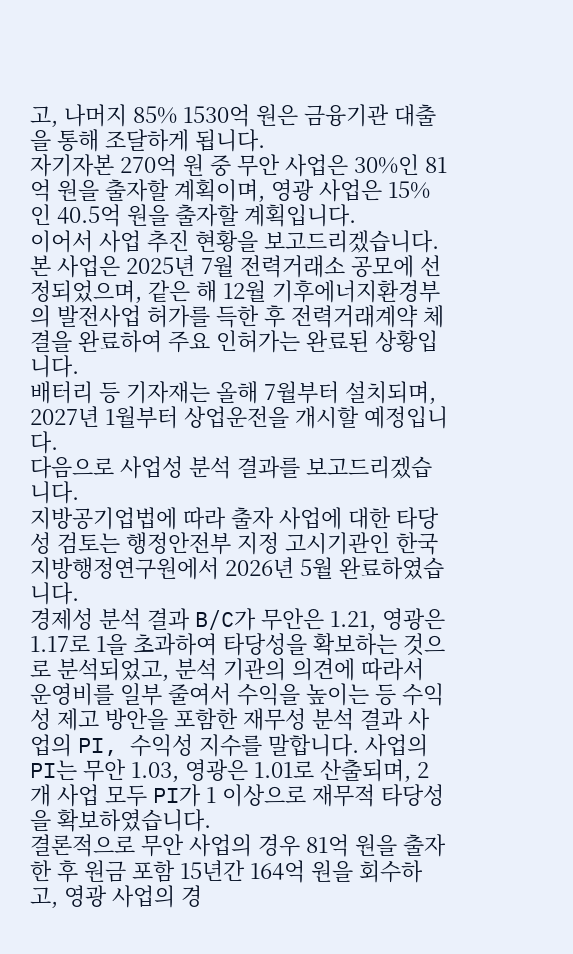고, 나머지 85% 1530억 원은 금융기관 대출을 통해 조달하게 됩니다.
자기자본 270억 원 중 무안 사업은 30%인 81억 원을 출자할 계획이며, 영광 사업은 15%인 40.5억 원을 출자할 계획입니다.
이어서 사업 추진 현황을 보고드리겠습니다.
본 사업은 2025년 7월 전력거래소 공모에 선정되었으며, 같은 해 12월 기후에너지환경부의 발전사업 허가를 득한 후 전력거래계약 체결을 완료하여 주요 인허가는 완료된 상황입니다.
배터리 등 기자재는 올해 7월부터 설치되며, 2027년 1월부터 상업운전을 개시할 예정입니다.
다음으로 사업성 분석 결과를 보고드리겠습니다.
지방공기업법에 따라 출자 사업에 대한 타당성 검토는 행정안전부 지정 고시기관인 한국지방행정연구원에서 2026년 5월 완료하였습니다.
경제성 분석 결과 B/C가 무안은 1.21, 영광은 1.17로 1을 초과하여 타당성을 확보하는 것으로 분석되었고, 분석 기관의 의견에 따라서 운영비를 일부 줄여서 수익을 높이는 등 수익성 제고 방안을 포함한 재무성 분석 결과 사업의 PI, 수익성 지수를 말합니다. 사업의 PI는 무안 1.03, 영광은 1.01로 산출되며, 2개 사업 모두 PI가 1 이상으로 재무적 타당성을 확보하였습니다.
결론적으로 무안 사업의 경우 81억 원을 출자한 후 원금 포함 15년간 164억 원을 회수하고, 영광 사업의 경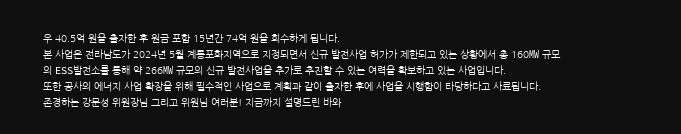우 40.5억 원을 출자한 후 원금 포함 15년간 74억 원을 회수하게 됩니다.
본 사업은 전라남도가 2024년 5월 계통포화지역으로 지정되면서 신규 발전사업 허가가 제한되고 있는 상황에서 총 160㎿ 규모의 ESS발전소를 통해 약 266㎿ 규모의 신규 발전사업을 추가로 추진할 수 있는 여력을 확보하고 있는 사업입니다.
또한 공사의 에너지 사업 확장을 위해 필수적인 사업으로 계획과 같이 출자한 후에 사업을 시행함이 타당하다고 사료됩니다.
존경하는 강문성 위원장님 그리고 위원님 여러분! 지금까지 설명드린 바와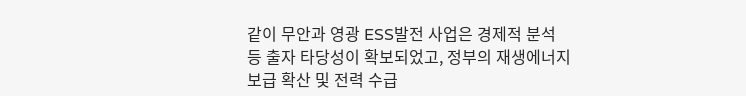같이 무안과 영광 ESS발전 사업은 경제적 분석 등 출자 타당성이 확보되었고, 정부의 재생에너지 보급 확산 및 전력 수급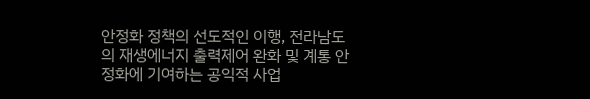안정화 정책의 선도적인 이행, 전라남도의 재생에너지 출력제어 완화 및 계통 안정화에 기여하는 공익적 사업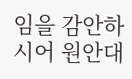임을 감안하시어 원안대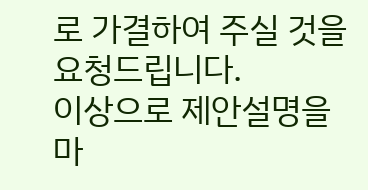로 가결하여 주실 것을 요청드립니다.
이상으로 제안설명을 마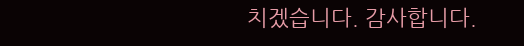치겠습니다. 감사합니다.